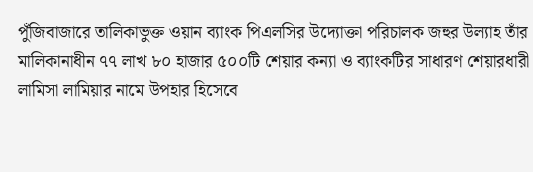পুঁজিবাজারে তালিকাভুক্ত ওয়ান ব্যাংক পিএলসির উদ্যোক্তা পরিচালক জহুর উল্যাহ তাঁর মালিকানাধীন ৭৭ লাখ ৮০ হাজার ৫০০টি শেয়ার কন্যা ও ব্যাংকটির সাধারণ শেয়ারধারী লামিসা লামিয়ার নামে উপহার হিসেবে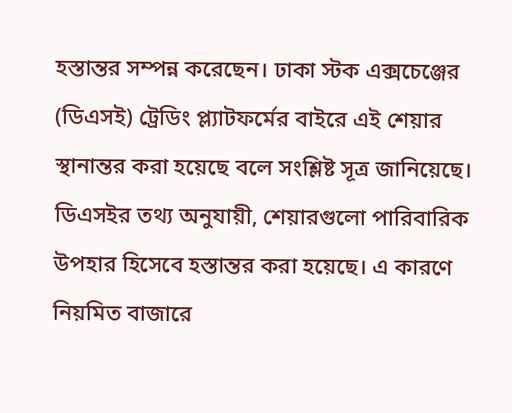হস্তান্তর সম্পন্ন করেছেন। ঢাকা স্টক এক্সচেঞ্জের (ডিএসই) ট্রেডিং প্ল্যাটফর্মের বাইরে এই শেয়ার স্থানান্তর করা হয়েছে বলে সংশ্লিষ্ট সূত্র জানিয়েছে।
ডিএসইর তথ্য অনুযায়ী, শেয়ারগুলো পারিবারিক উপহার হিসেবে হস্তান্তর করা হয়েছে। এ কারণে নিয়মিত বাজারে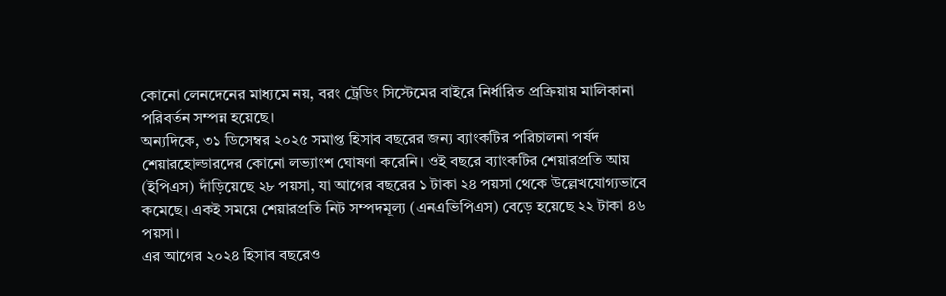কোনো লেনদেনের মাধ্যমে নয়, বরং ট্রেডিং সিস্টেমের বাইরে নির্ধারিত প্রক্রিয়ায় মালিকানা পরিবর্তন সম্পন্ন হয়েছে।
অন্যদিকে, ৩১ ডিসেম্বর ২০২৫ সমাপ্ত হিসাব বছরের জন্য ব্যাংকটির পরিচালনা পর্ষদ শেয়ারহোল্ডারদের কোনো লভ্যাংশ ঘোষণা করেনি। ওই বছরে ব্যাংকটির শেয়ারপ্রতি আয় (ইপিএস) দাঁড়িয়েছে ২৮ পয়সা, যা আগের বছরের ১ টাকা ২৪ পয়সা থেকে উল্লেখযোগ্যভাবে কমেছে। একই সময়ে শেয়ারপ্রতি নিট সম্পদমূল্য (এনএভিপিএস) বেড়ে হয়েছে ২২ টাকা ৪৬ পয়সা।
এর আগের ২০২৪ হিসাব বছরেও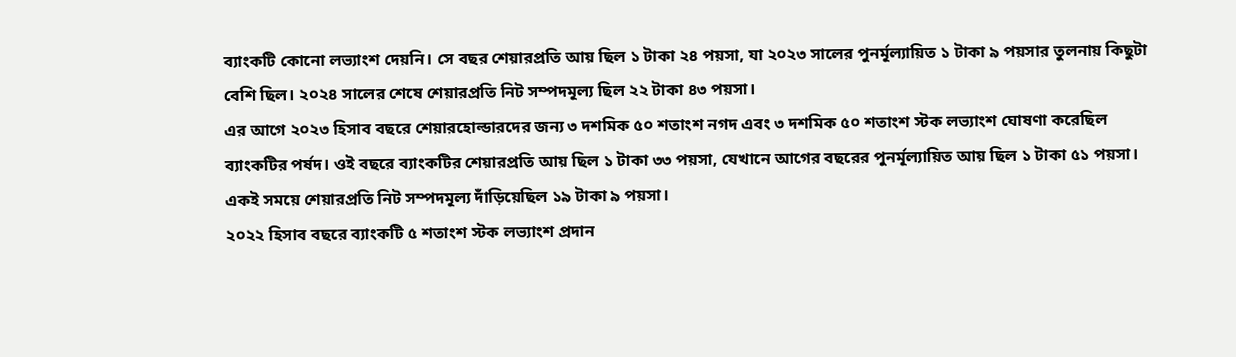ব্যাংকটি কোনো লভ্যাংশ দেয়নি। সে বছর শেয়ারপ্রতি আয় ছিল ১ টাকা ২৪ পয়সা, যা ২০২৩ সালের পুনর্মূল্যায়িত ১ টাকা ৯ পয়সার তুলনায় কিছুটা বেশি ছিল। ২০২৪ সালের শেষে শেয়ারপ্রতি নিট সম্পদমূল্য ছিল ২২ টাকা ৪৩ পয়সা।
এর আগে ২০২৩ হিসাব বছরে শেয়ারহোল্ডারদের জন্য ৩ দশমিক ৫০ শতাংশ নগদ এবং ৩ দশমিক ৫০ শতাংশ স্টক লভ্যাংশ ঘোষণা করেছিল ব্যাংকটির পর্ষদ। ওই বছরে ব্যাংকটির শেয়ারপ্রতি আয় ছিল ১ টাকা ৩৩ পয়সা, যেখানে আগের বছরের পুনর্মূল্যায়িত আয় ছিল ১ টাকা ৫১ পয়সা। একই সময়ে শেয়ারপ্রতি নিট সম্পদমূল্য দাঁড়িয়েছিল ১৯ টাকা ৯ পয়সা।
২০২২ হিসাব বছরে ব্যাংকটি ৫ শতাংশ স্টক লভ্যাংশ প্রদান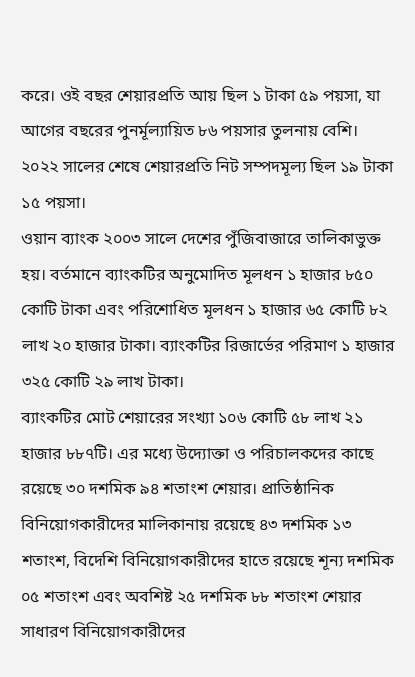করে। ওই বছর শেয়ারপ্রতি আয় ছিল ১ টাকা ৫৯ পয়সা, যা আগের বছরের পুনর্মূল্যায়িত ৮৬ পয়সার তুলনায় বেশি। ২০২২ সালের শেষে শেয়ারপ্রতি নিট সম্পদমূল্য ছিল ১৯ টাকা ১৫ পয়সা।
ওয়ান ব্যাংক ২০০৩ সালে দেশের পুঁজিবাজারে তালিকাভুক্ত হয়। বর্তমানে ব্যাংকটির অনুমোদিত মূলধন ১ হাজার ৮৫০ কোটি টাকা এবং পরিশোধিত মূলধন ১ হাজার ৬৫ কোটি ৮২ লাখ ২০ হাজার টাকা। ব্যাংকটির রিজার্ভের পরিমাণ ১ হাজার ৩২৫ কোটি ২৯ লাখ টাকা।
ব্যাংকটির মোট শেয়ারের সংখ্যা ১০৬ কোটি ৫৮ লাখ ২১ হাজার ৮৮৭টি। এর মধ্যে উদ্যোক্তা ও পরিচালকদের কাছে রয়েছে ৩০ দশমিক ৯৪ শতাংশ শেয়ার। প্রাতিষ্ঠানিক বিনিয়োগকারীদের মালিকানায় রয়েছে ৪৩ দশমিক ১৩ শতাংশ, বিদেশি বিনিয়োগকারীদের হাতে রয়েছে শূন্য দশমিক ০৫ শতাংশ এবং অবশিষ্ট ২৫ দশমিক ৮৮ শতাংশ শেয়ার সাধারণ বিনিয়োগকারীদের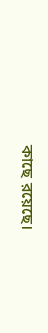কাছে রয়েছে।